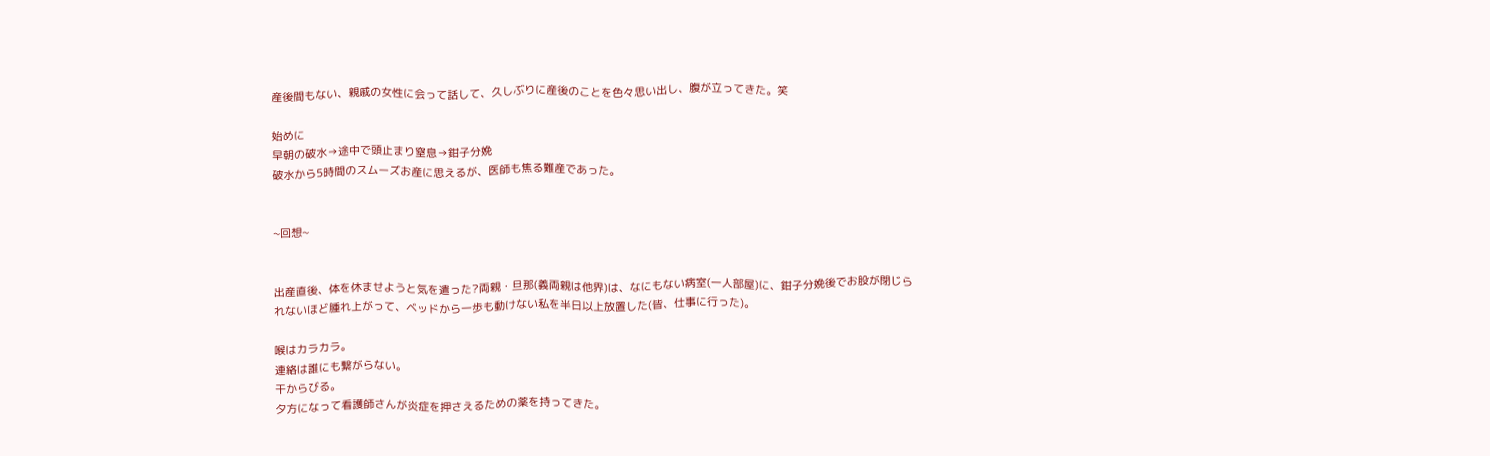産後間もない、親戚の女性に会って話して、久しぶりに産後のことを色々思い出し、腹が立ってきた。笑

始めに
早朝の破水→途中で頭止まり窒息→鉗子分娩
破水から5時間のスムーズお産に思えるが、医師も焦る難産であった。


~回想~


出産直後、体を休ませようと気を遣った?両親・旦那(義両親は他界)は、なにもない病室(一人部屋)に、鉗子分娩後でお股が閉じられないほど腫れ上がって、ベッドから一歩も動けない私を半日以上放置した(皆、仕事に行った)。

喉はカラカラ。
連絡は誰にも繋がらない。
干からびる。
夕方になって看護師さんが炎症を押さえるための薬を持ってきた。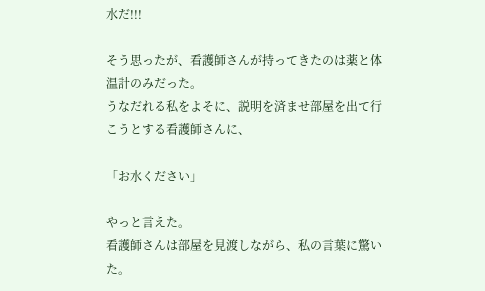水だ!!!

そう思ったが、看護師さんが持ってきたのは薬と体温計のみだった。
うなだれる私をよそに、説明を済ませ部屋を出て行こうとする看護師さんに、

「お水ください」

やっと言えた。
看護師さんは部屋を見渡しながら、私の言葉に驚いた。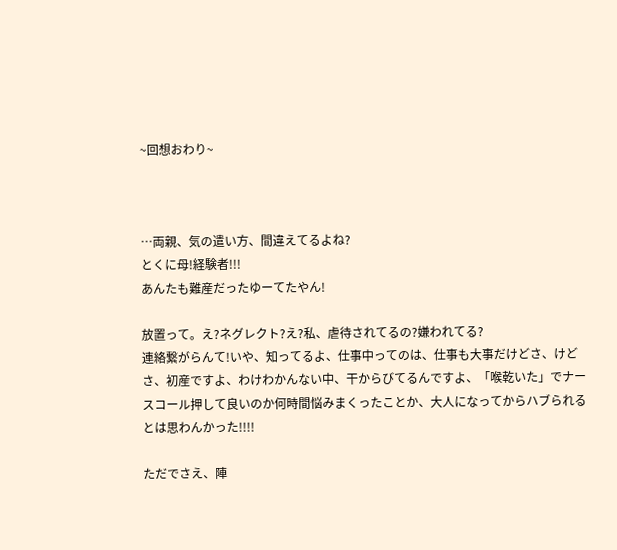~回想おわり~



…両親、気の遣い方、間違えてるよね?
とくに母!経験者!!!
あんたも難産だったゆーてたやん!

放置って。え?ネグレクト?え?私、虐待されてるの?嫌われてる?
連絡繋がらんて!いや、知ってるよ、仕事中ってのは、仕事も大事だけどさ、けどさ、初産ですよ、わけわかんない中、干からびてるんですよ、「喉乾いた」でナースコール押して良いのか何時間悩みまくったことか、大人になってからハブられるとは思わんかった!!!!

ただでさえ、陣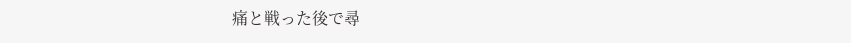痛と戦った後で尋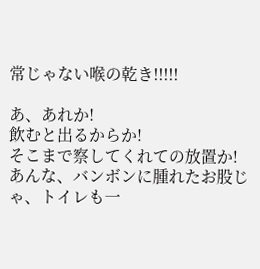常じゃない喉の乾き!!!!!

あ、あれか!
飲むと出るからか!
そこまで察してくれての放置か!
あんな、バンボンに腫れたお股じゃ、トイレも一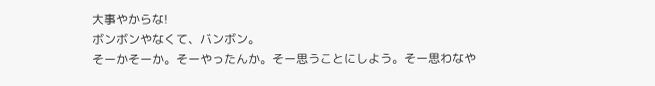大事やからな!
ボンボンやなくて、バンボン。
そーかそーか。そーやったんか。そー思うことにしよう。そー思わなや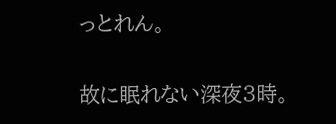っとれん。

故に眠れない深夜3時。